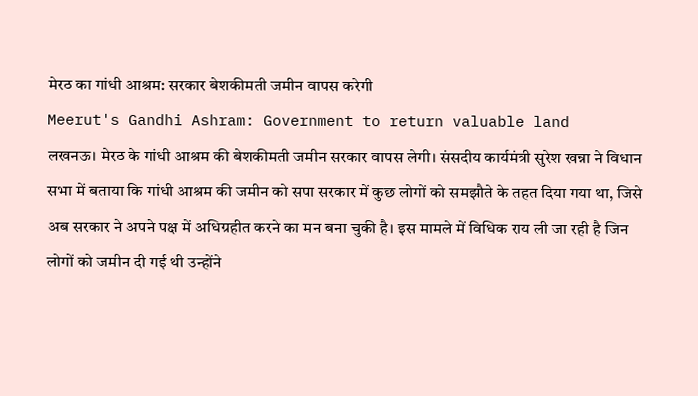मेरठ का गांधी आश्रम: सरकार बेशकीमती जमीन वापस करेगी
Meerut's Gandhi Ashram: Government to return valuable land
लखनऊ। मेरठ के गांधी आश्रम की बेशकीमती जमीन सरकार वापस लेगी। संसदीय कार्यमंत्री सुरेश खन्ना ने विधान सभा में बताया कि गांधी आश्रम की जमीन को सपा सरकार में कुछ लोगों को समझौते के तहत दिया गया था, जिसे अब सरकार ने अपने पक्ष में अधिग्रहीत करने का मन बना चुकी है। इस मामले में विधिक राय ली जा रही है जिन लोगों को जमीन दी गई थी उन्होंने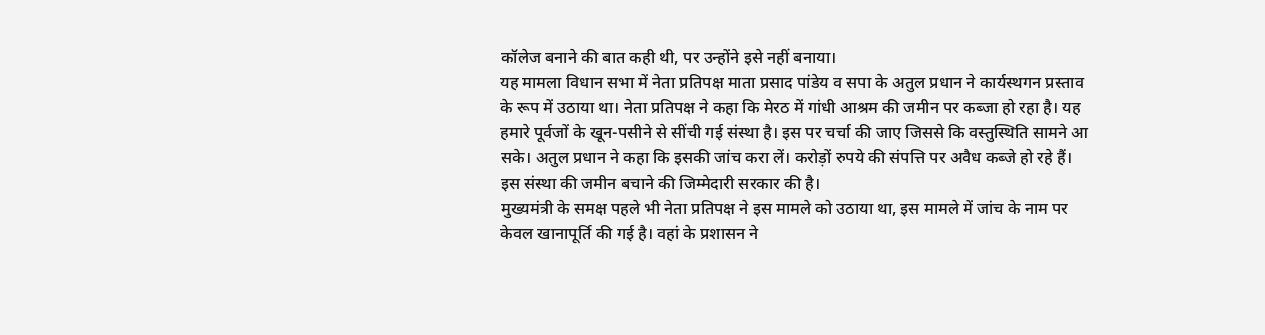कॉलेज बनाने की बात कही थी, पर उन्होंने इसे नहीं बनाया।
यह मामला विधान सभा में नेता प्रतिपक्ष माता प्रसाद पांडेय व सपा के अतुल प्रधान ने कार्यस्थगन प्रस्ताव के रूप में उठाया था। नेता प्रतिपक्ष ने कहा कि मेरठ में गांधी आश्रम की जमीन पर कब्जा हो रहा है। यह हमारे पूर्वजों के खून-पसीने से सींची गई संस्था है। इस पर चर्चा की जाए जिससे कि वस्तुस्थिति सामने आ सके। अतुल प्रधान ने कहा कि इसकी जांच करा लें। करोड़ों रुपये की संपत्ति पर अवैध कब्जे हो रहे हैं। इस संस्था की जमीन बचाने की जिम्मेदारी सरकार की है।
मुख्यमंत्री के समक्ष पहले भी नेता प्रतिपक्ष ने इस मामले को उठाया था, इस मामले में जांच के नाम पर केवल खानापूर्ति की गई है। वहां के प्रशासन ने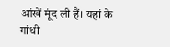आंखें मूंद ली हैं। यहां के गांधी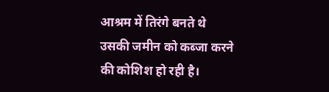आश्रम में तिरंगे बनते थे उसकी जमीन को कब्जा करने की कोशिश हो रही है।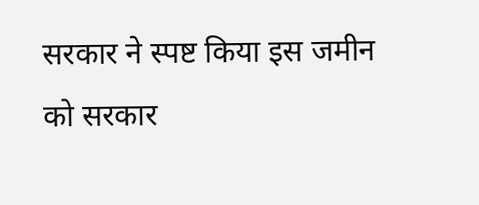सरकार ने स्पष्ट किया इस जमीन को सरकार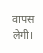वापस लेगी।